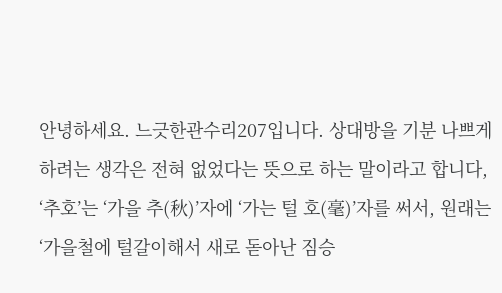안녕하세요. 느긋한관수리207입니다. 상대방을 기분 나쁘게 하려는 생각은 전혀 없었다는 뜻으로 하는 말이라고 합니다,
‘추호’는 ‘가을 추(秋)’자에 ‘가는 털 호(毫)’자를 써서, 원래는 ‘가을철에 털갈이해서 새로 돋아난 짐승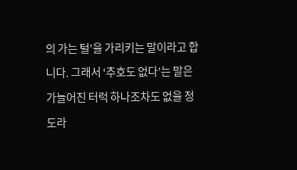의 가는 털’을 가리키는 말이라고 합니다. 그래서 ‘추호도 없다’는 말은 가늘어진 터럭 하나조차도 없을 정도라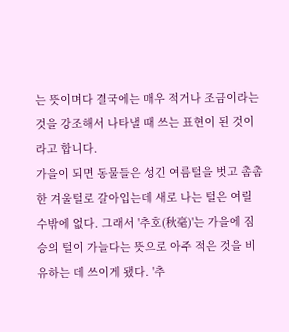는 뜻이며다 결국에는 매우 적거나 조금이라는 것을 강조해서 나타낼 때 쓰는 표현이 된 것이라고 합니다.
가을이 되면 동물들은 성긴 여름털을 벗고 촘촘한 겨울털로 갈아입는데 새로 나는 털은 여릴 수밖에 없다. 그래서 '추호(秋毫)'는 가을에 짐승의 털이 가늘다는 뜻으로 아주 적은 것을 비유하는 데 쓰이게 됐다. '추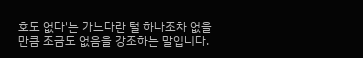호도 없다'는 가느다란 털 하나조차 없을 만큼 조금도 없음을 강조하는 말입니다.